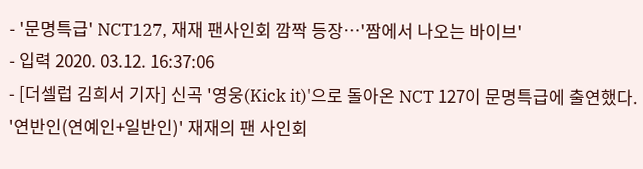- '문명특급' NCT127, 재재 팬사인회 깜짝 등장…'짬에서 나오는 바이브'
- 입력 2020. 03.12. 16:37:06
- [더셀럽 김희서 기자] 신곡 '영웅(Kick it)'으로 돌아온 NCT 127이 문명특급에 출연했다. '연반인(연예인+일반인)' 재재의 팬 사인회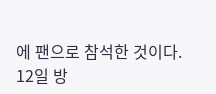에 팬으로 참석한 것이다.
12일 방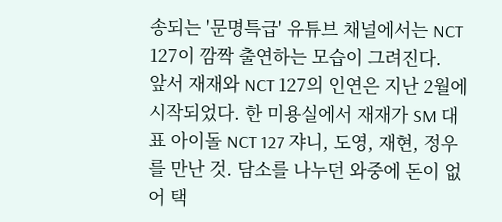송되는 '문명특급' 유튜브 채널에서는 NCT 127이 깜짝 출연하는 모습이 그려진다.
앞서 재재와 NCT 127의 인연은 지난 2월에 시작되었다. 한 미용실에서 재재가 SM 대표 아이돌 NCT 127 쟈니, 도영, 재현, 정우를 만난 것. 담소를 나누던 와중에 돈이 없어 택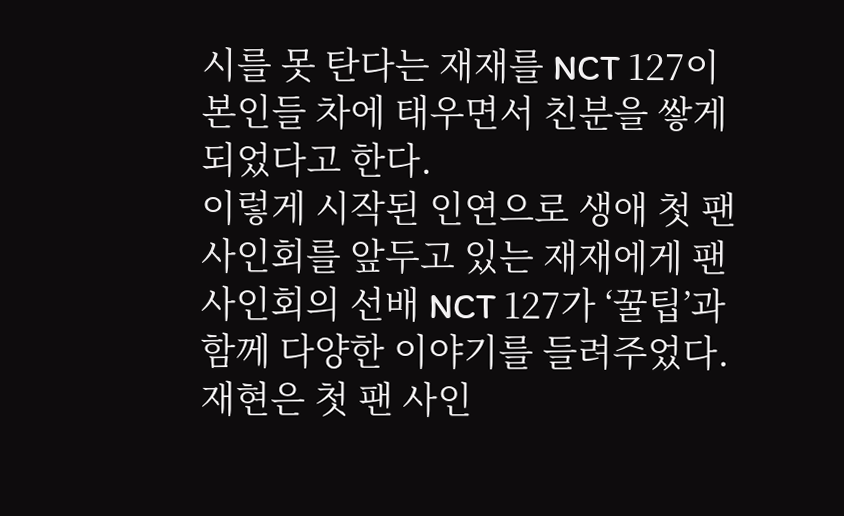시를 못 탄다는 재재를 NCT 127이 본인들 차에 태우면서 친분을 쌓게 되었다고 한다.
이렇게 시작된 인연으로 생애 첫 팬 사인회를 앞두고 있는 재재에게 팬 사인회의 선배 NCT 127가 ‘꿀팁’과 함께 다양한 이야기를 들려주었다.
재현은 첫 팬 사인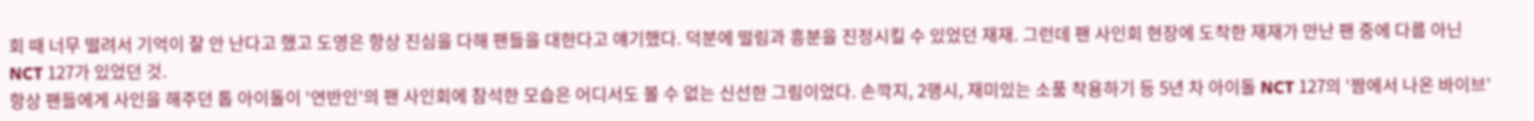회 때 너무 떨려서 기억이 잘 안 난다고 했고 도영은 항상 진심을 다해 팬들을 대한다고 얘기했다. 덕분에 떨림과 흥분을 진정시킬 수 있었던 재재. 그런데 팬 사인회 현장에 도착한 재재가 만난 팬 중에 다름 아닌 NCT 127가 있었던 것.
항상 팬들에게 사인을 해주던 톱 아이돌이 '연반인'의 팬 사인회에 참석한 모습은 어디서도 볼 수 없는 신선한 그림이었다. 손깍지, 2행시, 재미있는 소품 착용하기 등 5년 차 아이돌 NCT 127의 '짬에서 나온 바이브'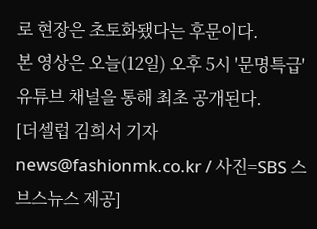로 현장은 초토화됐다는 후문이다.
본 영상은 오늘(12일) 오후 5시 '문명특급' 유튜브 채널을 통해 최초 공개된다.
[더셀럽 김희서 기자 news@fashionmk.co.kr / 사진=SBS 스브스뉴스 제공]